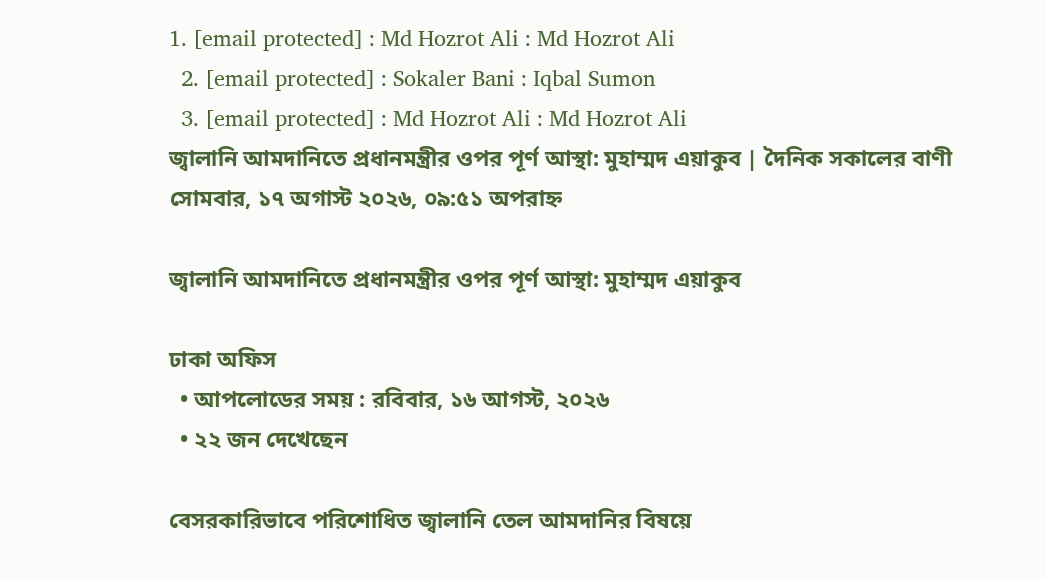1. [email protected] : Md Hozrot Ali : Md Hozrot Ali
  2. [email protected] : Sokaler Bani : Iqbal Sumon
  3. [email protected] : Md Hozrot Ali : Md Hozrot Ali
জ্বালানি আমদানিতে প্রধানমন্ত্রীর ওপর পূর্ণ আস্থা: মুহাম্মদ এয়াকুব | দৈনিক সকালের বাণী
সোমবার, ১৭ অগাস্ট ২০২৬, ০৯:৫১ অপরাহ্ন

জ্বালানি আমদানিতে প্রধানমন্ত্রীর ওপর পূর্ণ আস্থা: মুহাম্মদ এয়াকুব

ঢাকা অফিস
  • আপলোডের সময় : রবিবার, ১৬ আগস্ট, ২০২৬
  • ২২ জন দেখেছেন

বেসরকারিভাবে পরিশোধিত জ্বালানি তেল আমদানির বিষয়ে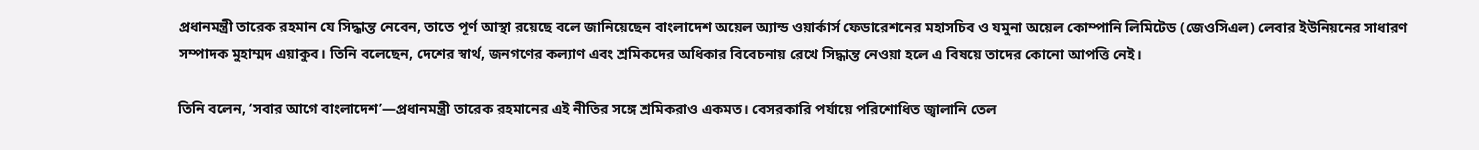প্রধানমন্ত্রী তারেক রহমান যে সিদ্ধান্ত নেবেন, তাতে পূর্ণ আস্থা রয়েছে বলে জানিয়েছেন বাংলাদেশ অয়েল অ্যান্ড ওয়ার্কার্স ফেডারেশনের মহাসচিব ও যমুনা অয়েল কোম্পানি লিমিটেড (জেওসিএল) লেবার ইউনিয়নের সাধারণ সম্পাদক মুহাম্মদ এয়াকুব। তিনি বলেছেন, দেশের স্বার্থ, জনগণের কল্যাণ এবং শ্রমিকদের অধিকার বিবেচনায় রেখে সিদ্ধান্ত নেওয়া হলে এ বিষয়ে তাদের কোনো আপত্তি নেই।

তিনি বলেন, ‘সবার আগে বাংলাদেশ’—প্রধানমন্ত্রী তারেক রহমানের এই নীতির সঙ্গে শ্রমিকরাও একমত। বেসরকারি পর্যায়ে পরিশোধিত জ্বালানি তেল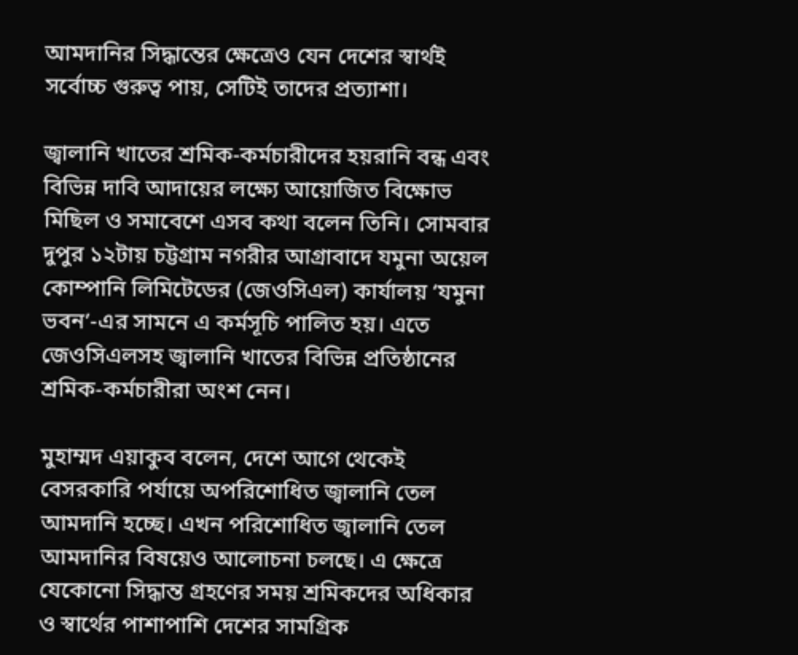আমদানির সিদ্ধান্তের ক্ষেত্রেও যেন দেশের স্বার্থই সর্বোচ্চ গুরুত্ব পায়, সেটিই তাদের প্রত্যাশা।

জ্বালানি খাতের শ্রমিক-কর্মচারীদের হয়রানি বন্ধ এবং বিভিন্ন দাবি আদায়ের লক্ষ্যে আয়োজিত বিক্ষোভ মিছিল ও সমাবেশে এসব কথা বলেন তিনি। সোমবার দুপুর ১২টায় চট্টগ্রাম নগরীর আগ্রাবাদে যমুনা অয়েল কোম্পানি লিমিটেডের (জেওসিএল) কার্যালয় ‘যমুনা ভবন’-এর সামনে এ কর্মসূচি পালিত হয়। এতে জেওসিএলসহ জ্বালানি খাতের বিভিন্ন প্রতিষ্ঠানের শ্রমিক-কর্মচারীরা অংশ নেন।

মুহাম্মদ এয়াকুব বলেন, দেশে আগে থেকেই বেসরকারি পর্যায়ে অপরিশোধিত জ্বালানি তেল আমদানি হচ্ছে। এখন পরিশোধিত জ্বালানি তেল আমদানির বিষয়েও আলোচনা চলছে। এ ক্ষেত্রে যেকোনো সিদ্ধান্ত গ্রহণের সময় শ্রমিকদের অধিকার ও স্বার্থের পাশাপাশি দেশের সামগ্রিক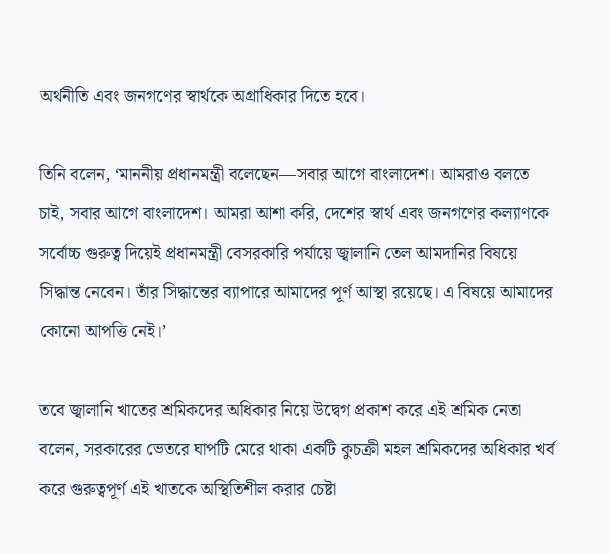অর্থনীতি এবং জনগণের স্বার্থকে অগ্রাধিকার দিতে হবে।

তিনি বলেন, ‘মাননীয় প্রধানমন্ত্রী বলেছেন—সবার আগে বাংলাদেশ। আমরাও বলতে চাই, সবার আগে বাংলাদেশ। আমরা আশা করি, দেশের স্বার্থ এবং জনগণের কল্যাণকে সর্বোচ্চ গুরুত্ব দিয়েই প্রধানমন্ত্রী বেসরকারি পর্যায়ে জ্বালানি তেল আমদানির বিষয়ে সিদ্ধান্ত নেবেন। তাঁর সিদ্ধান্তের ব্যাপারে আমাদের পূর্ণ আস্থা রয়েছে। এ বিষয়ে আমাদের কোনো আপত্তি নেই।’

তবে জ্বালানি খাতের শ্রমিকদের অধিকার নিয়ে উদ্বেগ প্রকাশ করে এই শ্রমিক নেতা বলেন, সরকারের ভেতরে ঘাপটি মেরে থাকা একটি কুচক্রী মহল শ্রমিকদের অধিকার খর্ব করে গুরুত্বপূর্ণ এই খাতকে অস্থিতিশীল করার চেষ্টা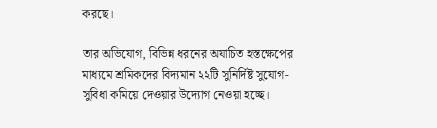করছে।

তার অভিযোগ, বিভিন্ন ধরনের অযাচিত হস্তক্ষেপের মাধ্যমে শ্রমিকদের বিদ্যমান ২২টি সুনির্দিষ্ট সুযোগ-সুবিধা কমিয়ে দেওয়ার উদ্যোগ নেওয়া হচ্ছে।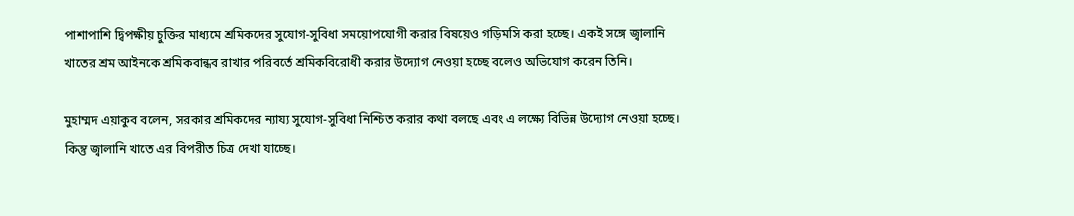পাশাপাশি দ্বিপক্ষীয় চুক্তির মাধ্যমে শ্রমিকদের সুযোগ-সুবিধা সময়োপযোগী করার বিষয়েও গড়িমসি করা হচ্ছে। একই সঙ্গে জ্বালানি খাতের শ্রম আইনকে শ্রমিকবান্ধব রাখার পরিবর্তে শ্রমিকবিরোধী করার উদ্যোগ নেওয়া হচ্ছে বলেও অভিযোগ করেন তিনি।

মুহাম্মদ এয়াকুব বলেন, সরকার শ্রমিকদের ন্যায্য সুযোগ-সুবিধা নিশ্চিত করার কথা বলছে এবং এ লক্ষ্যে বিভিন্ন উদ্যোগ নেওয়া হচ্ছে। কিন্তু জ্বালানি খাতে এর বিপরীত চিত্র দেখা যাচ্ছে।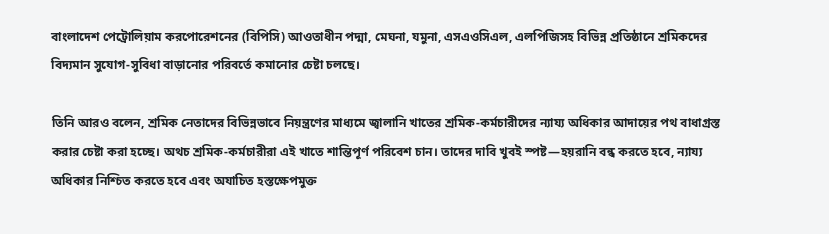বাংলাদেশ পেট্রোলিয়াম করপোরেশনের (বিপিসি) আওতাধীন পদ্মা, মেঘনা, যমুনা, এসএওসিএল, এলপিজিসহ বিভিন্ন প্রতিষ্ঠানে শ্রমিকদের বিদ্যমান সুযোগ-সুবিধা বাড়ানোর পরিবর্তে কমানোর চেষ্টা চলছে।

তিনি আরও বলেন, শ্রমিক নেতাদের বিভিন্নভাবে নিয়ন্ত্রণের মাধ্যমে জ্বালানি খাতের শ্রমিক-কর্মচারীদের ন্যায্য অধিকার আদায়ের পথ বাধাগ্রস্ত করার চেষ্টা করা হচ্ছে। অথচ শ্রমিক-কর্মচারীরা এই খাতে শান্তিপূর্ণ পরিবেশ চান। তাদের দাবি খুবই স্পষ্ট—হয়রানি বন্ধ করতে হবে, ন্যায্য অধিকার নিশ্চিত করতে হবে এবং অযাচিত হস্তক্ষেপমুক্ত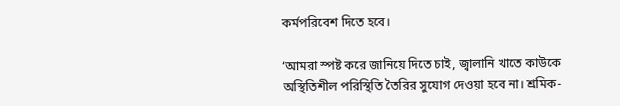কর্মপরিবেশ দিতে হবে।

‘আমরা স্পষ্ট করে জানিয়ে দিতে চাই, জ্বালানি খাতে কাউকে অস্থিতিশীল পরিস্থিতি তৈরির সুযোগ দেওয়া হবে না। শ্রমিক-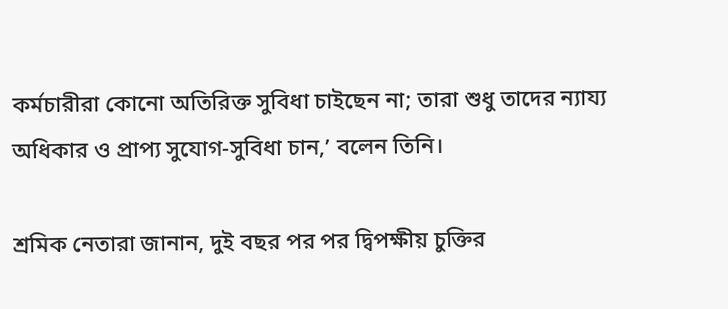কর্মচারীরা কোনো অতিরিক্ত সুবিধা চাইছেন না; তারা শুধু তাদের ন্যায্য অধিকার ও প্রাপ্য সুযোগ-সুবিধা চান,’ বলেন তিনি।

শ্রমিক নেতারা জানান, দুই বছর পর পর দ্বিপক্ষীয় চুক্তির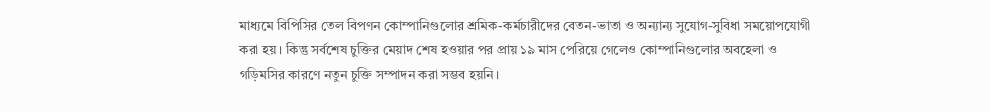মাধ্যমে বিপিসির তেল বিপণন কোম্পানিগুলোর শ্রমিক-কর্মচারীদের বেতন-ভাতা ও অন্যান্য সুযোগ-সুবিধা সময়োপযোগী করা হয়। কিন্তু সর্বশেষ চুক্তির মেয়াদ শেষ হওয়ার পর প্রায় ১৯ মাস পেরিয়ে গেলেও কোম্পানিগুলোর অবহেলা ও গড়িমসির কারণে নতুন চুক্তি সম্পাদন করা সম্ভব হয়নি।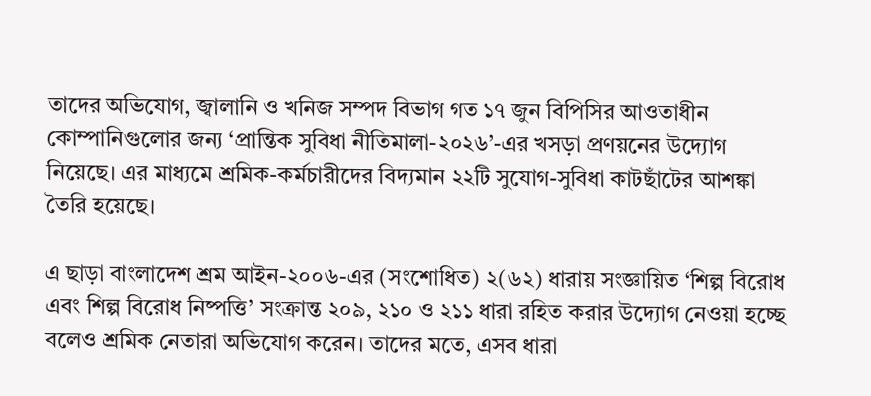তাদের অভিযোগ, জ্বালানি ও খনিজ সম্পদ বিভাগ গত ১৭ জুন বিপিসির আওতাধীন কোম্পানিগুলোর জন্য ‘প্রান্তিক সুবিধা নীতিমালা-২০২৬’-এর খসড়া প্রণয়নের উদ্যোগ নিয়েছে। এর মাধ্যমে শ্রমিক-কর্মচারীদের বিদ্যমান ২২টি সুযোগ-সুবিধা কাটছাঁটের আশঙ্কা তৈরি হয়েছে।

এ ছাড়া বাংলাদেশ শ্রম আইন-২০০৬-এর (সংশোধিত) ২(৬২) ধারায় সংজ্ঞায়িত ‘শিল্প বিরোধ এবং শিল্প বিরোধ নিষ্পত্তি’ সংক্রান্ত ২০৯, ২১০ ও ২১১ ধারা রহিত করার উদ্যোগ নেওয়া হচ্ছে বলেও শ্রমিক নেতারা অভিযোগ করেন। তাদের মতে, এসব ধারা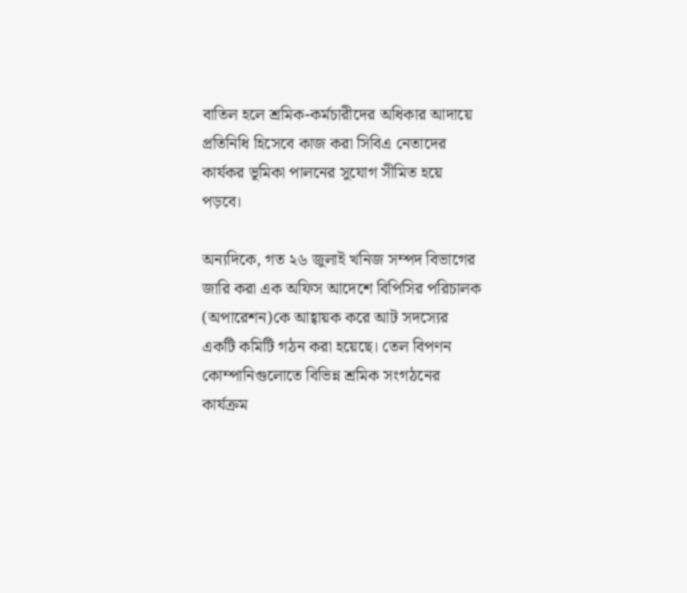বাতিল হলে শ্রমিক-কর্মচারীদের অধিকার আদায়ে প্রতিনিধি হিসেবে কাজ করা সিবিএ নেতাদের কার্যকর ভূমিকা পালনের সুযোগ সীমিত হয়ে পড়বে।

অন্যদিকে, গত ২৬ জুলাই খনিজ সম্পদ বিভাগের জারি করা এক অফিস আদেশে বিপিসির পরিচালক (অপারেশন)কে আহ্বায়ক করে আট সদস্যের একটি কমিটি গঠন করা হয়েছে। তেল বিপণন কোম্পানিগুলোতে বিভিন্ন শ্রমিক সংগঠনের কার্যক্রম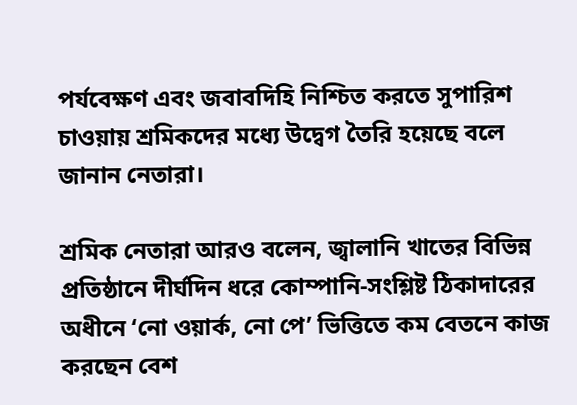পর্যবেক্ষণ এবং জবাবদিহি নিশ্চিত করতে সুপারিশ চাওয়ায় শ্রমিকদের মধ্যে উদ্বেগ তৈরি হয়েছে বলে জানান নেতারা।

শ্রমিক নেতারা আরও বলেন, জ্বালানি খাতের বিভিন্ন প্রতিষ্ঠানে দীর্ঘদিন ধরে কোম্পানি-সংশ্লিষ্ট ঠিকাদারের অধীনে ‘নো ওয়ার্ক, নো পে’ ভিত্তিতে কম বেতনে কাজ করছেন বেশ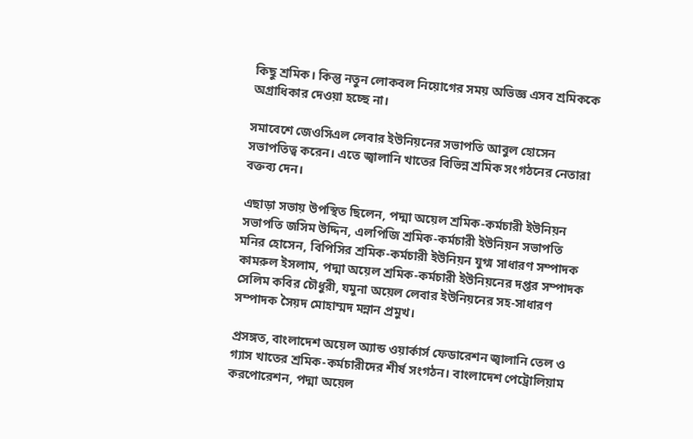কিছু শ্রমিক। কিন্তু নতুন লোকবল নিয়োগের সময় অভিজ্ঞ এসব শ্রমিককে অগ্রাধিকার দেওয়া হচ্ছে না।

সমাবেশে জেওসিএল লেবার ইউনিয়নের সভাপতি আবুল হোসেন সভাপতিত্ব করেন। এতে জ্বালানি খাতের বিভিন্ন শ্রমিক সংগঠনের নেতারা বক্তব্য দেন।

এছাড়া সভায় উপস্থিত ছিলেন, পদ্মা অয়েল শ্রমিক-কর্মচারী ইউনিয়ন সভাপতি জসিম উদ্দিন, এলপিজি শ্রমিক-কর্মচারী ইউনিয়ন সভাপতি মনির হোসেন, বিপিসির শ্রমিক-কর্মচারী ইউনিয়ন যুগ্ম সাধারণ সম্পাদক কামরুল ইসলাম, পদ্মা অয়েল শ্রমিক-কর্মচারী ইউনিয়নের দপ্তর সম্পাদক সেলিম কবির চৌধুরী, যমুনা অয়েল লেবার ইউনিয়নের সহ-সাধারণ সম্পাদক সৈয়দ মোহাম্মদ মন্নান প্রমুখ।

প্রসঙ্গত, বাংলাদেশ অয়েল অ্যান্ড ওয়ার্কার্স ফেডারেশন জ্বালানি তেল ও গ্যাস খাতের শ্রমিক-কর্মচারীদের শীর্ষ সংগঠন। বাংলাদেশ পেট্রোলিয়াম করপোরেশন, পদ্মা অয়েল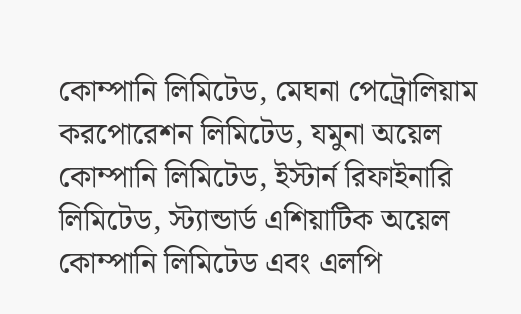কোম্পানি লিমিটেড, মেঘনা পেট্রোলিয়াম করপোরেশন লিমিটেড, যমুনা অয়েল কোম্পানি লিমিটেড, ইস্টার্ন রিফাইনারি লিমিটেড, স্ট্যান্ডার্ড এশিয়াটিক অয়েল কোম্পানি লিমিটেড এবং এলপি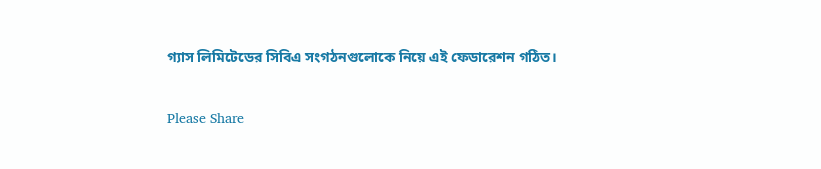গ্যাস লিমিটেডের সিবিএ সংগঠনগুলোকে নিয়ে এই ফেডারেশন গঠিত।

Please Share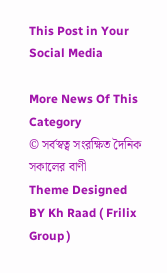This Post in Your Social Media

More News Of This Category
© সর্বস্বত্ব সংরক্ষিত দৈনিক সকালের বাণী
Theme Designed BY Kh Raad ( Frilix Group )